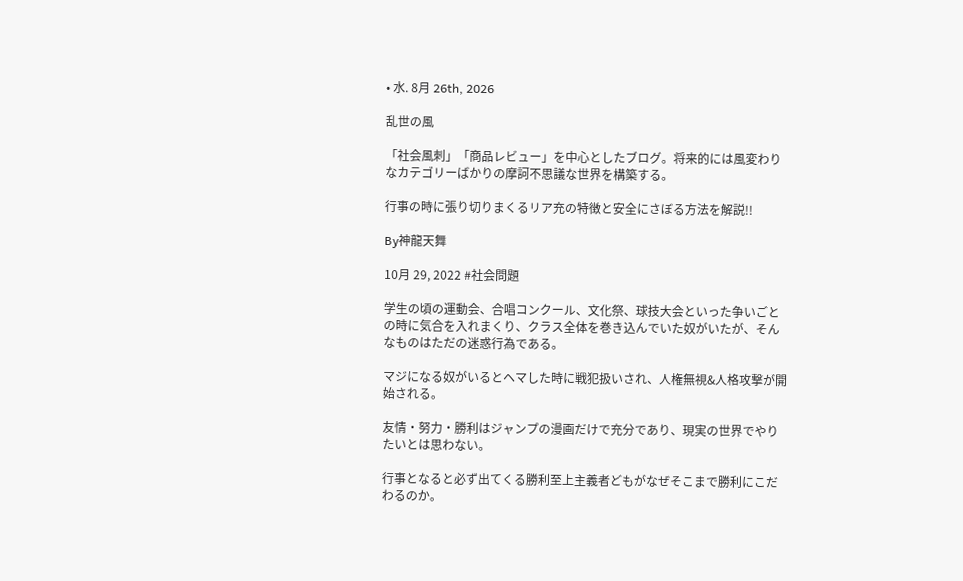• 水. 8月 26th, 2026

乱世の風

「社会風刺」「商品レビュー」を中心としたブログ。将来的には風変わりなカテゴリーばかりの摩訶不思議な世界を構築する。

行事の時に張り切りまくるリア充の特徴と安全にさぼる方法を解説!!

By神龍天舞

10月 29, 2022 #社会問題

学生の頃の運動会、合唱コンクール、文化祭、球技大会といった争いごとの時に気合を入れまくり、クラス全体を巻き込んでいた奴がいたが、そんなものはただの迷惑行為である。

マジになる奴がいるとヘマした時に戦犯扱いされ、人権無視&人格攻撃が開始される。

友情・努力・勝利はジャンプの漫画だけで充分であり、現実の世界でやりたいとは思わない。

行事となると必ず出てくる勝利至上主義者どもがなぜそこまで勝利にこだわるのか。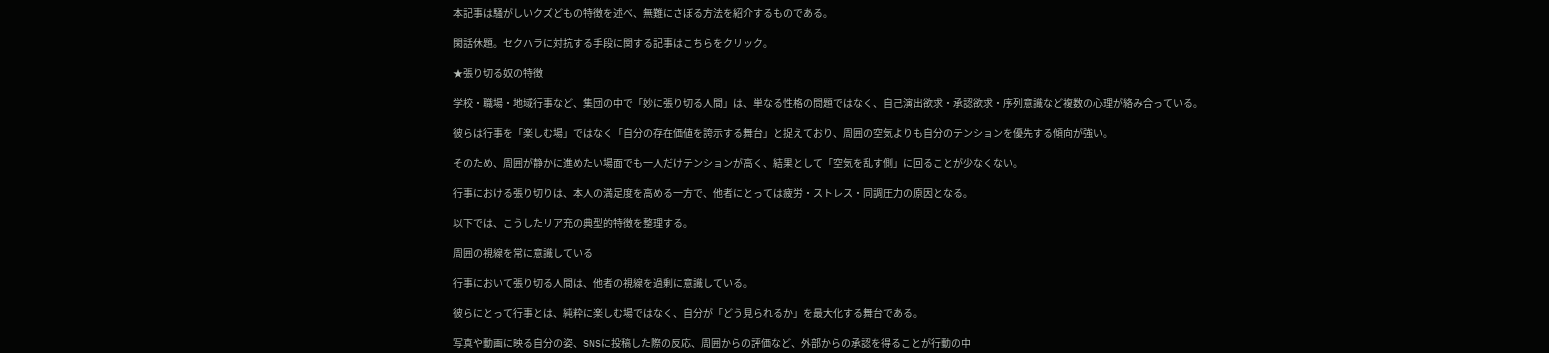本記事は騒がしいクズどもの特徴を述べ、無難にさぼる方法を紹介するものである。

閑話休題。セクハラに対抗する手段に関する記事はこちらをクリック。

★張り切る奴の特徴

学校・職場・地域行事など、集団の中で「妙に張り切る人間」は、単なる性格の問題ではなく、自己演出欲求・承認欲求・序列意識など複数の心理が絡み合っている。

彼らは行事を「楽しむ場」ではなく「自分の存在価値を誇示する舞台」と捉えており、周囲の空気よりも自分のテンションを優先する傾向が強い。

そのため、周囲が静かに進めたい場面でも一人だけテンションが高く、結果として「空気を乱す側」に回ることが少なくない。

行事における張り切りは、本人の満足度を高める一方で、他者にとっては疲労・ストレス・同調圧力の原因となる。

以下では、こうしたリア充の典型的特徴を整理する。

周囲の視線を常に意識している

行事において張り切る人間は、他者の視線を過剰に意識している。

彼らにとって行事とは、純粋に楽しむ場ではなく、自分が「どう見られるか」を最大化する舞台である。

写真や動画に映る自分の姿、SNSに投稿した際の反応、周囲からの評価など、外部からの承認を得ることが行動の中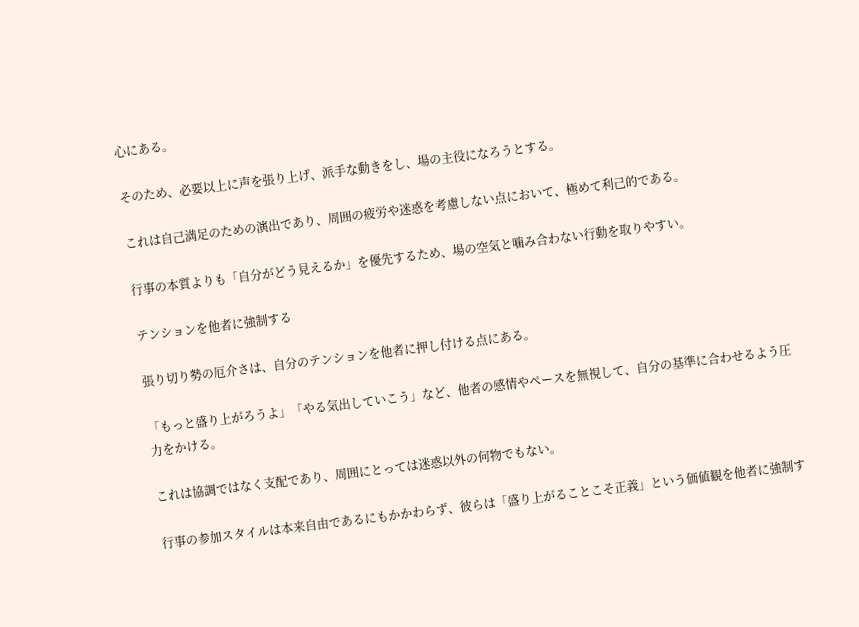心にある。

そのため、必要以上に声を張り上げ、派手な動きをし、場の主役になろうとする。

これは自己満足のための演出であり、周囲の疲労や迷惑を考慮しない点において、極めて利己的である。

行事の本質よりも「自分がどう見えるか」を優先するため、場の空気と噛み合わない行動を取りやすい。

テンションを他者に強制する

張り切り勢の厄介さは、自分のテンションを他者に押し付ける点にある。

「もっと盛り上がろうよ」「やる気出していこう」など、他者の感情やペースを無視して、自分の基準に合わせるよう圧力をかける。

これは協調ではなく支配であり、周囲にとっては迷惑以外の何物でもない。

行事の参加スタイルは本来自由であるにもかかわらず、彼らは「盛り上がることこそ正義」という価値観を他者に強制す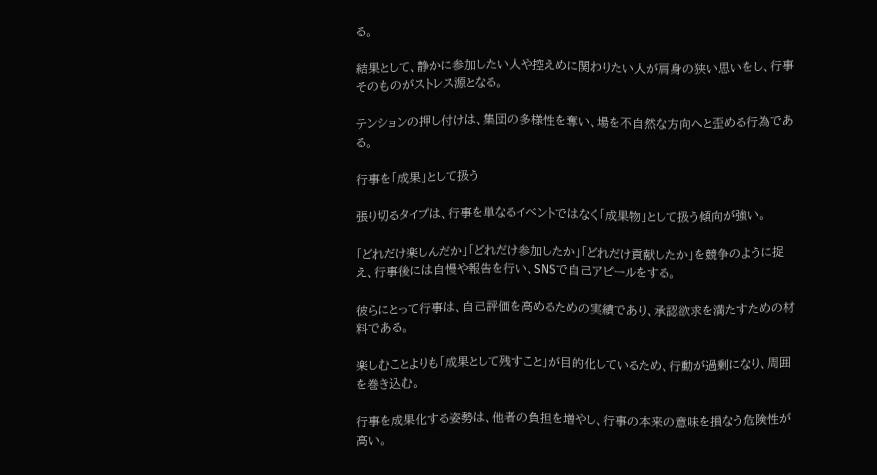る。

結果として、静かに参加したい人や控えめに関わりたい人が肩身の狭い思いをし、行事そのものがストレス源となる。

テンションの押し付けは、集団の多様性を奪い、場を不自然な方向へと歪める行為である。

行事を「成果」として扱う

張り切るタイプは、行事を単なるイベントではなく「成果物」として扱う傾向が強い。

「どれだけ楽しんだか」「どれだけ参加したか」「どれだけ貢献したか」を競争のように捉え、行事後には自慢や報告を行い、SNSで自己アピールをする。

彼らにとって行事は、自己評価を高めるための実績であり、承認欲求を満たすための材料である。

楽しむことよりも「成果として残すこと」が目的化しているため、行動が過剰になり、周囲を巻き込む。

行事を成果化する姿勢は、他者の負担を増やし、行事の本来の意味を損なう危険性が高い。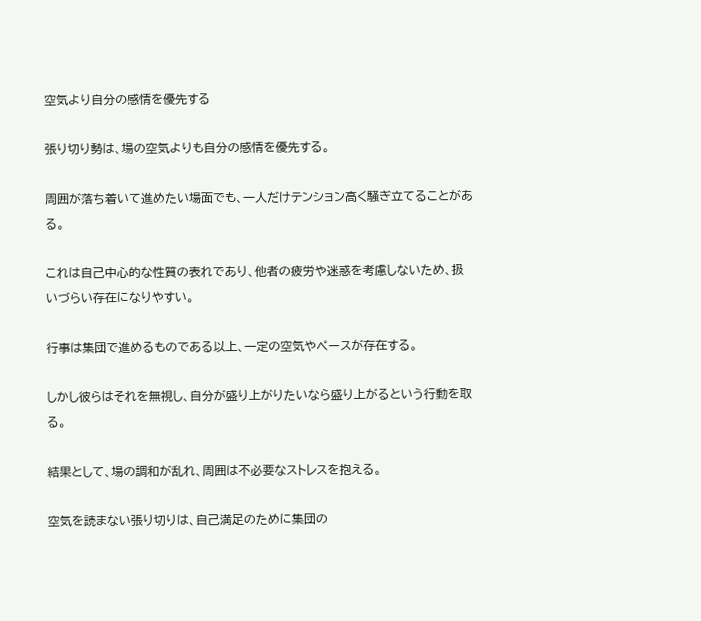空気より自分の感情を優先する

張り切り勢は、場の空気よりも自分の感情を優先する。

周囲が落ち着いて進めたい場面でも、一人だけテンション高く騒ぎ立てることがある。

これは自己中心的な性質の表れであり、他者の疲労や迷惑を考慮しないため、扱いづらい存在になりやすい。

行事は集団で進めるものである以上、一定の空気やペースが存在する。

しかし彼らはそれを無視し、自分が盛り上がりたいなら盛り上がるという行動を取る。

結果として、場の調和が乱れ、周囲は不必要なストレスを抱える。

空気を読まない張り切りは、自己満足のために集団の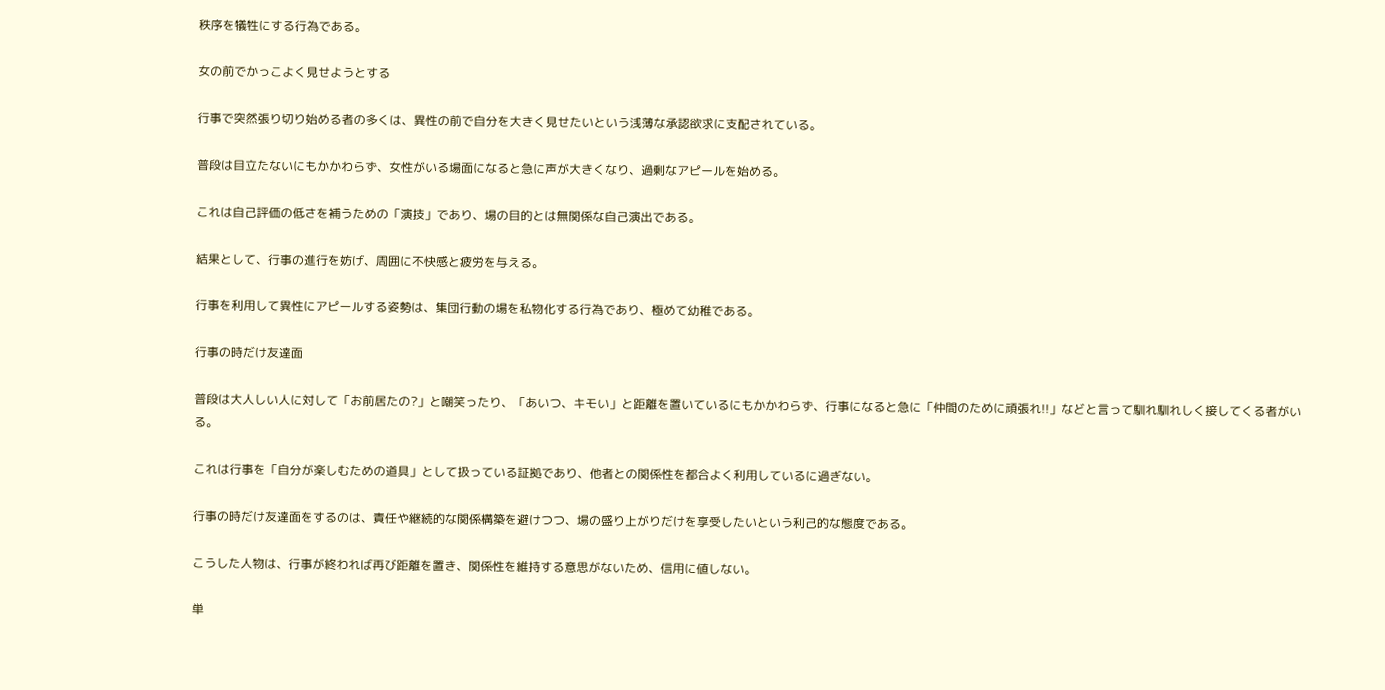秩序を犠牲にする行為である。

女の前でかっこよく見せようとする

行事で突然張り切り始める者の多くは、異性の前で自分を大きく見せたいという浅薄な承認欲求に支配されている。

普段は目立たないにもかかわらず、女性がいる場面になると急に声が大きくなり、過剰なアピールを始める。

これは自己評価の低さを補うための「演技」であり、場の目的とは無関係な自己演出である。

結果として、行事の進行を妨げ、周囲に不快感と疲労を与える。

行事を利用して異性にアピールする姿勢は、集団行動の場を私物化する行為であり、極めて幼稚である。

行事の時だけ友達面

普段は大人しい人に対して「お前居たの?」と嘲笑ったり、「あいつ、キモい」と距離を置いているにもかかわらず、行事になると急に「仲間のために頑張れ!!」などと言って馴れ馴れしく接してくる者がいる。

これは行事を「自分が楽しむための道具」として扱っている証拠であり、他者との関係性を都合よく利用しているに過ぎない。

行事の時だけ友達面をするのは、責任や継続的な関係構築を避けつつ、場の盛り上がりだけを享受したいという利己的な態度である。

こうした人物は、行事が終われば再び距離を置き、関係性を維持する意思がないため、信用に値しない。

単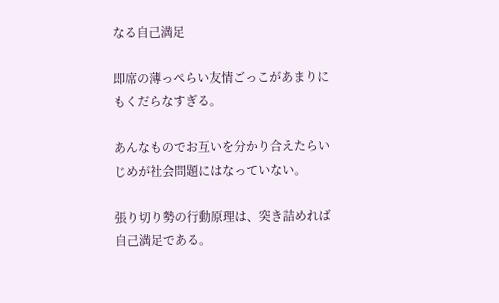なる自己満足

即席の薄っぺらい友情ごっこがあまりにもくだらなすぎる。

あんなものでお互いを分かり合えたらいじめが社会問題にはなっていない。

張り切り勢の行動原理は、突き詰めれば自己満足である。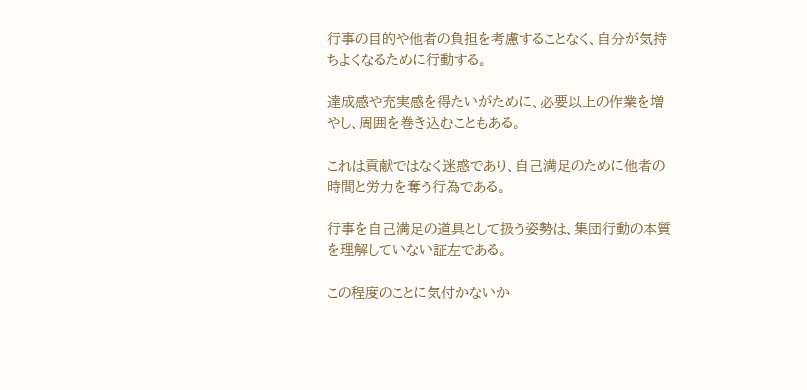行事の目的や他者の負担を考慮することなく、自分が気持ちよくなるために行動する。

達成感や充実感を得たいがために、必要以上の作業を増やし、周囲を巻き込むこともある。

これは貢献ではなく迷惑であり、自己満足のために他者の時間と労力を奪う行為である。

行事を自己満足の道具として扱う姿勢は、集団行動の本質を理解していない証左である。

この程度のことに気付かないか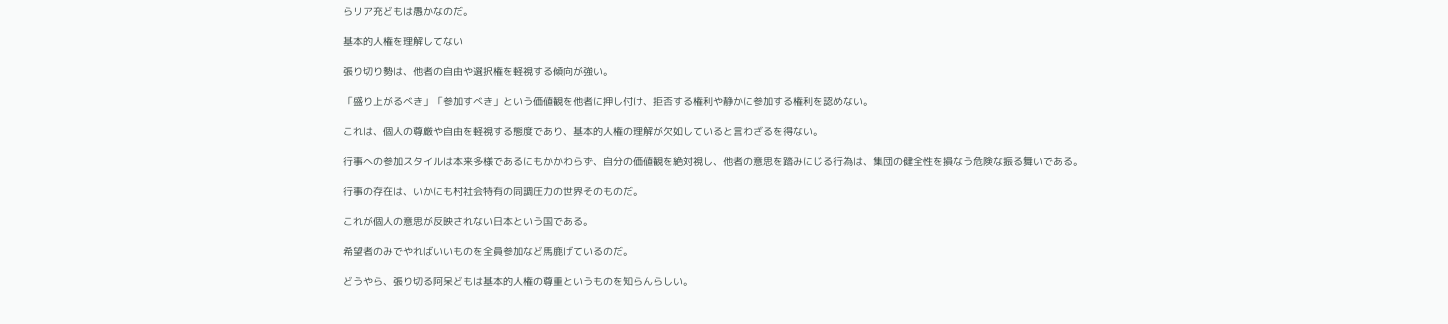らリア充どもは愚かなのだ。

基本的人権を理解してない

張り切り勢は、他者の自由や選択権を軽視する傾向が強い。

「盛り上がるべき」「参加すべき」という価値観を他者に押し付け、拒否する権利や静かに参加する権利を認めない。

これは、個人の尊厳や自由を軽視する態度であり、基本的人権の理解が欠如していると言わざるを得ない。

行事への参加スタイルは本来多様であるにもかかわらず、自分の価値観を絶対視し、他者の意思を踏みにじる行為は、集団の健全性を損なう危険な振る舞いである。

行事の存在は、いかにも村社会特有の同調圧力の世界そのものだ。

これが個人の意思が反映されない日本という国である。

希望者のみでやればいいものを全員参加など馬鹿げているのだ。

どうやら、張り切る阿呆どもは基本的人権の尊重というものを知らんらしい。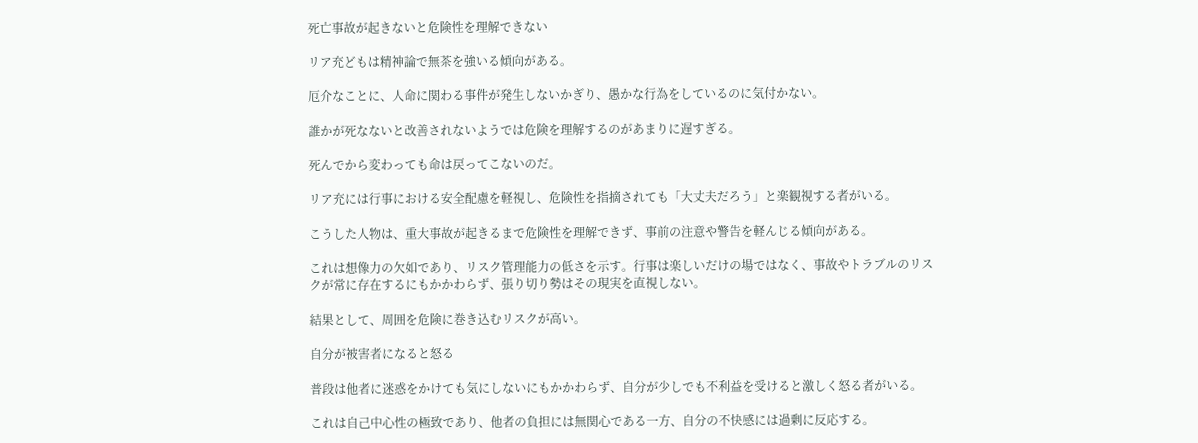死亡事故が起きないと危険性を理解できない

リア充どもは精神論で無茶を強いる傾向がある。

厄介なことに、人命に関わる事件が発生しないかぎり、愚かな行為をしているのに気付かない。

誰かが死なないと改善されないようでは危険を理解するのがあまりに遅すぎる。

死んでから変わっても命は戻ってこないのだ。

リア充には行事における安全配慮を軽視し、危険性を指摘されても「大丈夫だろう」と楽観視する者がいる。

こうした人物は、重大事故が起きるまで危険性を理解できず、事前の注意や警告を軽んじる傾向がある。

これは想像力の欠如であり、リスク管理能力の低さを示す。行事は楽しいだけの場ではなく、事故やトラブルのリスクが常に存在するにもかかわらず、張り切り勢はその現実を直視しない。

結果として、周囲を危険に巻き込むリスクが高い。

自分が被害者になると怒る

普段は他者に迷惑をかけても気にしないにもかかわらず、自分が少しでも不利益を受けると激しく怒る者がいる。

これは自己中心性の極致であり、他者の負担には無関心である一方、自分の不快感には過剰に反応する。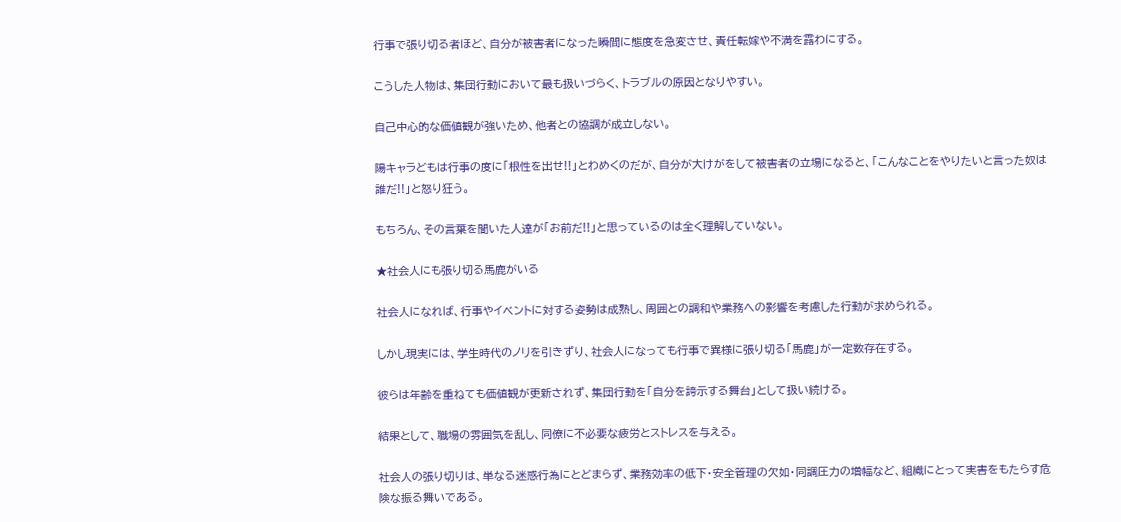行事で張り切る者ほど、自分が被害者になった瞬間に態度を急変させ、責任転嫁や不満を露わにする。

こうした人物は、集団行動において最も扱いづらく、トラブルの原因となりやすい。

自己中心的な価値観が強いため、他者との協調が成立しない。

陽キャラどもは行事の度に「根性を出せ!!」とわめくのだが、自分が大けがをして被害者の立場になると、「こんなことをやりたいと言った奴は誰だ!!」と怒り狂う。

もちろん、その言葉を聞いた人達が「お前だ!!」と思っているのは全く理解していない。

★社会人にも張り切る馬鹿がいる

社会人になれば、行事やイベントに対する姿勢は成熟し、周囲との調和や業務への影響を考慮した行動が求められる。

しかし現実には、学生時代のノリを引きずり、社会人になっても行事で異様に張り切る「馬鹿」が一定数存在する。

彼らは年齢を重ねても価値観が更新されず、集団行動を「自分を誇示する舞台」として扱い続ける。

結果として、職場の雰囲気を乱し、同僚に不必要な疲労とストレスを与える。

社会人の張り切りは、単なる迷惑行為にとどまらず、業務効率の低下・安全管理の欠如・同調圧力の増幅など、組織にとって実害をもたらす危険な振る舞いである。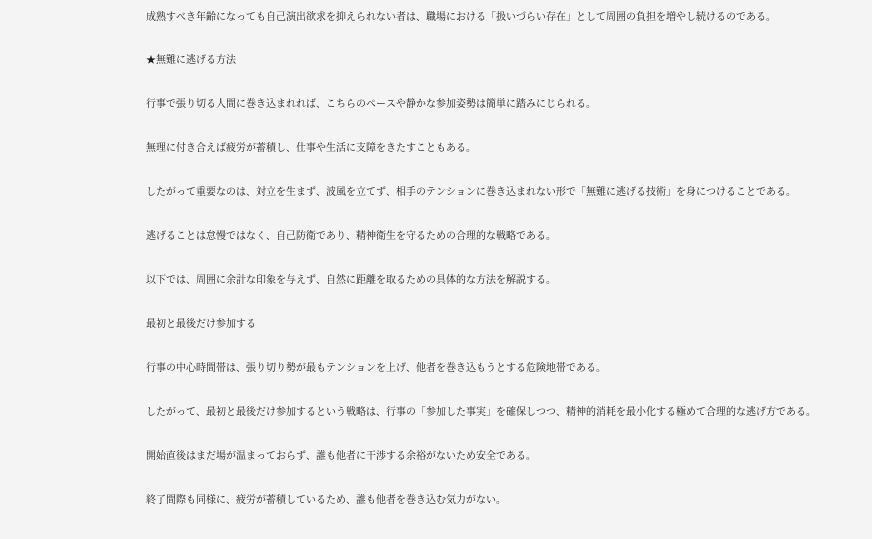成熟すべき年齢になっても自己演出欲求を抑えられない者は、職場における「扱いづらい存在」として周囲の負担を増やし続けるのである。

★無難に逃げる方法

行事で張り切る人間に巻き込まれれば、こちらのペースや静かな参加姿勢は簡単に踏みにじられる。

無理に付き合えば疲労が蓄積し、仕事や生活に支障をきたすこともある。

したがって重要なのは、対立を生まず、波風を立てず、相手のテンションに巻き込まれない形で「無難に逃げる技術」を身につけることである。

逃げることは怠慢ではなく、自己防衛であり、精神衛生を守るための合理的な戦略である。

以下では、周囲に余計な印象を与えず、自然に距離を取るための具体的な方法を解説する。

最初と最後だけ参加する

行事の中心時間帯は、張り切り勢が最もテンションを上げ、他者を巻き込もうとする危険地帯である。

したがって、最初と最後だけ参加するという戦略は、行事の「参加した事実」を確保しつつ、精神的消耗を最小化する極めて合理的な逃げ方である。

開始直後はまだ場が温まっておらず、誰も他者に干渉する余裕がないため安全である。

終了間際も同様に、疲労が蓄積しているため、誰も他者を巻き込む気力がない。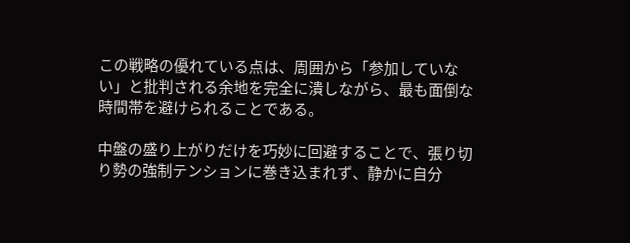この戦略の優れている点は、周囲から「参加していない」と批判される余地を完全に潰しながら、最も面倒な時間帯を避けられることである。

中盤の盛り上がりだけを巧妙に回避することで、張り切り勢の強制テンションに巻き込まれず、静かに自分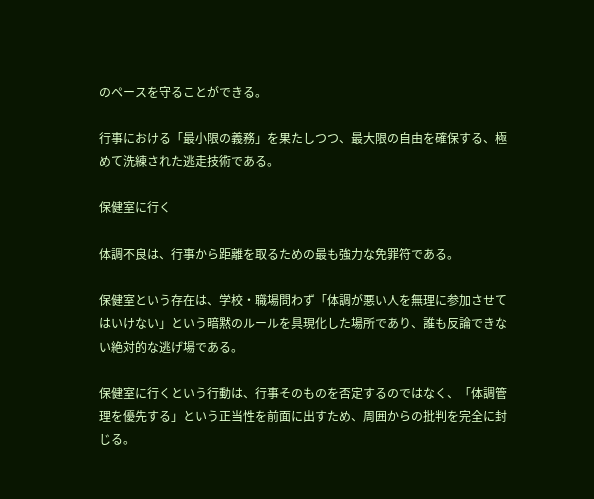のペースを守ることができる。

行事における「最小限の義務」を果たしつつ、最大限の自由を確保する、極めて洗練された逃走技術である。

保健室に行く

体調不良は、行事から距離を取るための最も強力な免罪符である。

保健室という存在は、学校・職場問わず「体調が悪い人を無理に参加させてはいけない」という暗黙のルールを具現化した場所であり、誰も反論できない絶対的な逃げ場である。

保健室に行くという行動は、行事そのものを否定するのではなく、「体調管理を優先する」という正当性を前面に出すため、周囲からの批判を完全に封じる。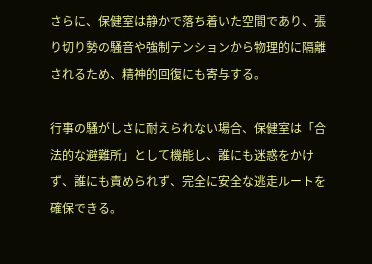さらに、保健室は静かで落ち着いた空間であり、張り切り勢の騒音や強制テンションから物理的に隔離されるため、精神的回復にも寄与する。

行事の騒がしさに耐えられない場合、保健室は「合法的な避難所」として機能し、誰にも迷惑をかけず、誰にも責められず、完全に安全な逃走ルートを確保できる。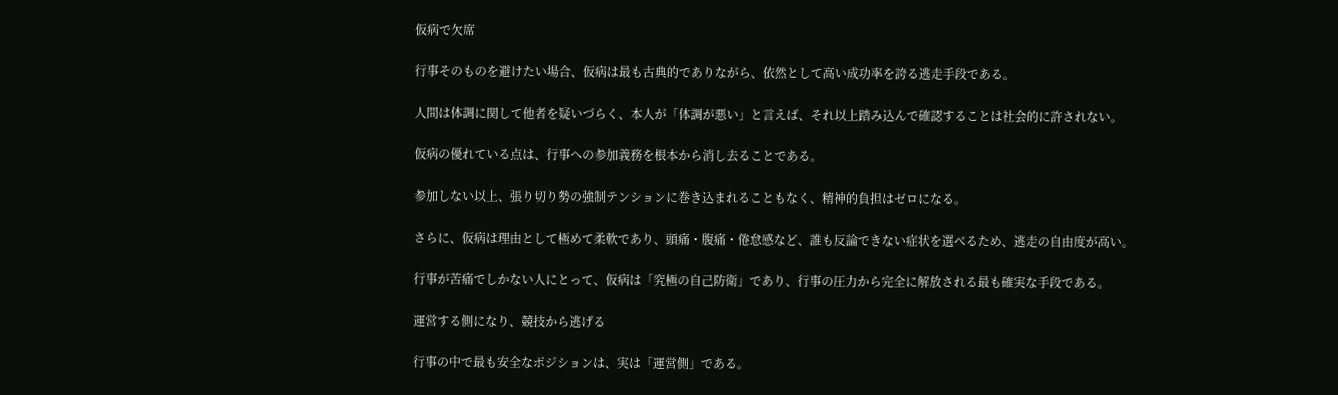仮病で欠席

行事そのものを避けたい場合、仮病は最も古典的でありながら、依然として高い成功率を誇る逃走手段である。

人間は体調に関して他者を疑いづらく、本人が「体調が悪い」と言えば、それ以上踏み込んで確認することは社会的に許されない。

仮病の優れている点は、行事への参加義務を根本から消し去ることである。

参加しない以上、張り切り勢の強制テンションに巻き込まれることもなく、精神的負担はゼロになる。

さらに、仮病は理由として極めて柔軟であり、頭痛・腹痛・倦怠感など、誰も反論できない症状を選べるため、逃走の自由度が高い。

行事が苦痛でしかない人にとって、仮病は「究極の自己防衛」であり、行事の圧力から完全に解放される最も確実な手段である。

運営する側になり、競技から逃げる

行事の中で最も安全なポジションは、実は「運営側」である。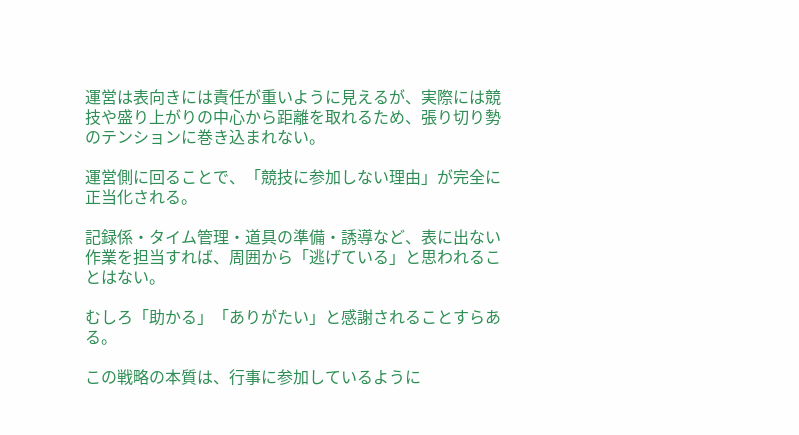運営は表向きには責任が重いように見えるが、実際には競技や盛り上がりの中心から距離を取れるため、張り切り勢のテンションに巻き込まれない。

運営側に回ることで、「競技に参加しない理由」が完全に正当化される。

記録係・タイム管理・道具の準備・誘導など、表に出ない作業を担当すれば、周囲から「逃げている」と思われることはない。

むしろ「助かる」「ありがたい」と感謝されることすらある。

この戦略の本質は、行事に参加しているように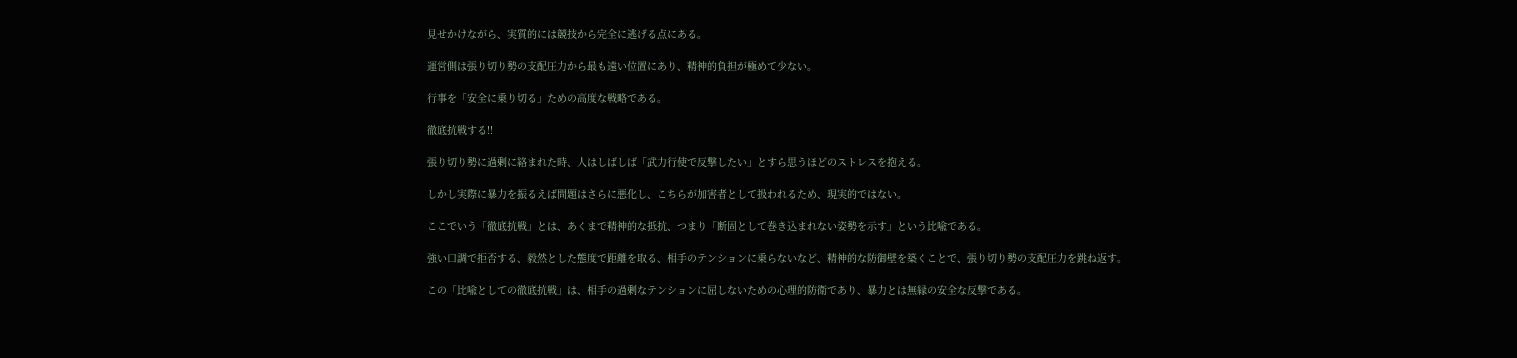見せかけながら、実質的には競技から完全に逃げる点にある。

運営側は張り切り勢の支配圧力から最も遠い位置にあり、精神的負担が極めて少ない。

行事を「安全に乗り切る」ための高度な戦略である。

徹底抗戦する!!

張り切り勢に過剰に絡まれた時、人はしばしば「武力行使で反撃したい」とすら思うほどのストレスを抱える。

しかし実際に暴力を振るえば問題はさらに悪化し、こちらが加害者として扱われるため、現実的ではない。

ここでいう「徹底抗戦」とは、あくまで精神的な抵抗、つまり「断固として巻き込まれない姿勢を示す」という比喩である。

強い口調で拒否する、毅然とした態度で距離を取る、相手のテンションに乗らないなど、精神的な防御壁を築くことで、張り切り勢の支配圧力を跳ね返す。

この「比喩としての徹底抗戦」は、相手の過剰なテンションに屈しないための心理的防衛であり、暴力とは無縁の安全な反撃である。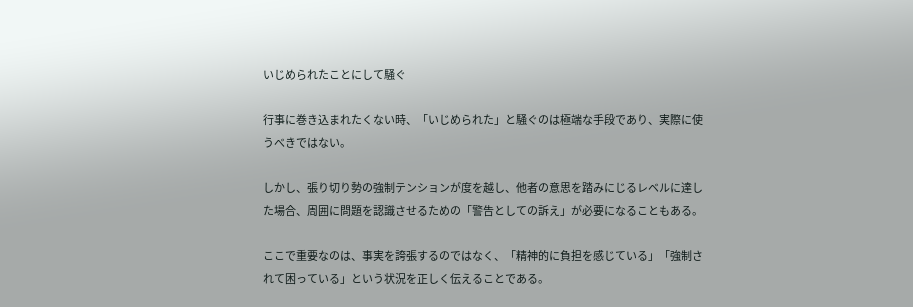いじめられたことにして騒ぐ

行事に巻き込まれたくない時、「いじめられた」と騒ぐのは極端な手段であり、実際に使うべきではない。

しかし、張り切り勢の強制テンションが度を越し、他者の意思を踏みにじるレベルに達した場合、周囲に問題を認識させるための「警告としての訴え」が必要になることもある。

ここで重要なのは、事実を誇張するのではなく、「精神的に負担を感じている」「強制されて困っている」という状況を正しく伝えることである。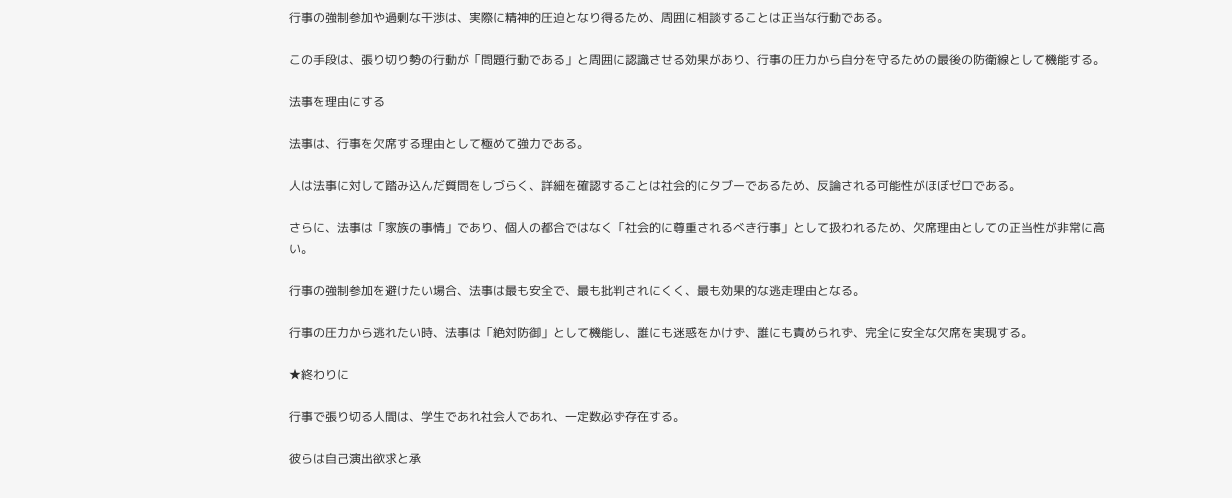行事の強制参加や過剰な干渉は、実際に精神的圧迫となり得るため、周囲に相談することは正当な行動である。

この手段は、張り切り勢の行動が「問題行動である」と周囲に認識させる効果があり、行事の圧力から自分を守るための最後の防衛線として機能する。

法事を理由にする

法事は、行事を欠席する理由として極めて強力である。

人は法事に対して踏み込んだ質問をしづらく、詳細を確認することは社会的にタブーであるため、反論される可能性がほぼゼロである。

さらに、法事は「家族の事情」であり、個人の都合ではなく「社会的に尊重されるべき行事」として扱われるため、欠席理由としての正当性が非常に高い。

行事の強制参加を避けたい場合、法事は最も安全で、最も批判されにくく、最も効果的な逃走理由となる。

行事の圧力から逃れたい時、法事は「絶対防御」として機能し、誰にも迷惑をかけず、誰にも責められず、完全に安全な欠席を実現する。

★終わりに

行事で張り切る人間は、学生であれ社会人であれ、一定数必ず存在する。

彼らは自己演出欲求と承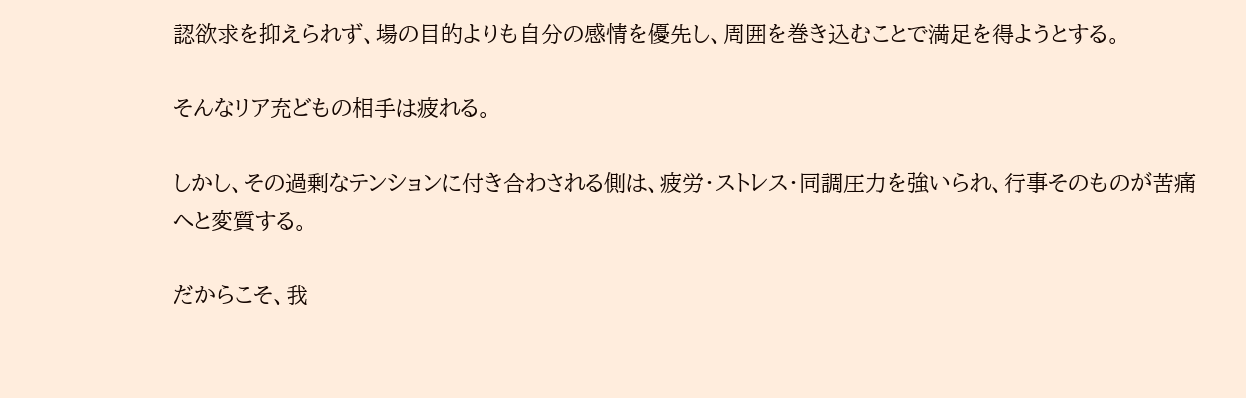認欲求を抑えられず、場の目的よりも自分の感情を優先し、周囲を巻き込むことで満足を得ようとする。

そんなリア充どもの相手は疲れる。

しかし、その過剰なテンションに付き合わされる側は、疲労・ストレス・同調圧力を強いられ、行事そのものが苦痛へと変質する。

だからこそ、我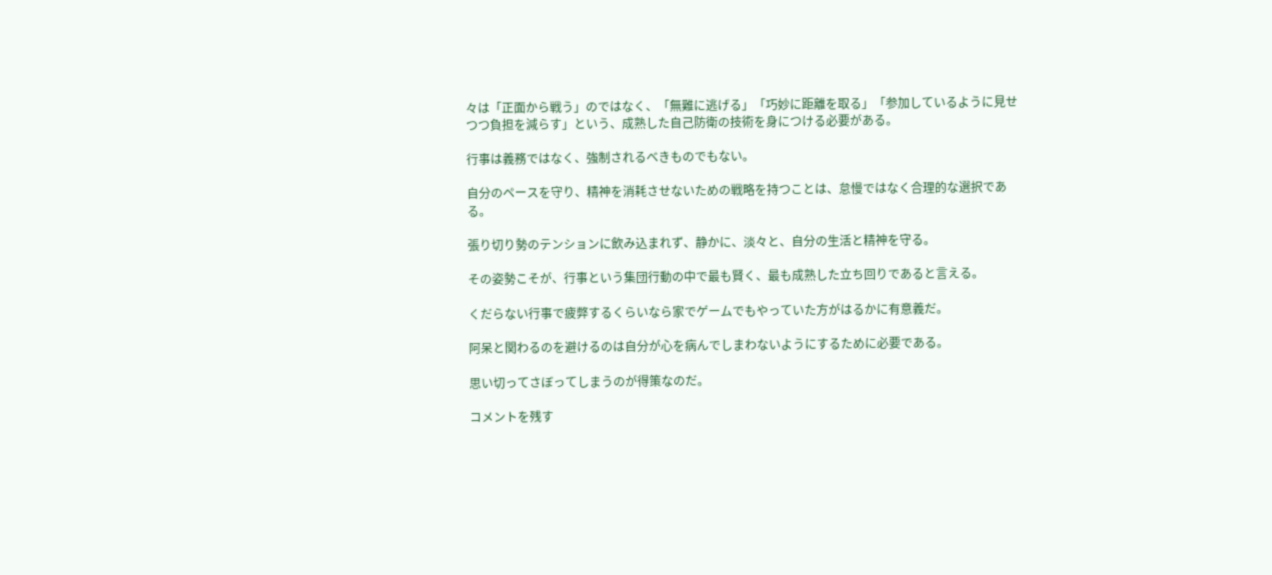々は「正面から戦う」のではなく、「無難に逃げる」「巧妙に距離を取る」「参加しているように見せつつ負担を減らす」という、成熟した自己防衛の技術を身につける必要がある。

行事は義務ではなく、強制されるべきものでもない。

自分のペースを守り、精神を消耗させないための戦略を持つことは、怠慢ではなく合理的な選択である。

張り切り勢のテンションに飲み込まれず、静かに、淡々と、自分の生活と精神を守る。

その姿勢こそが、行事という集団行動の中で最も賢く、最も成熟した立ち回りであると言える。

くだらない行事で疲弊するくらいなら家でゲームでもやっていた方がはるかに有意義だ。

阿呆と関わるのを避けるのは自分が心を病んでしまわないようにするために必要である。

思い切ってさぼってしまうのが得策なのだ。

コメントを残す